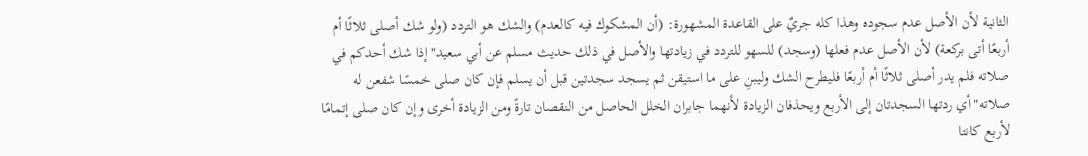الثانية لأن الأصل عدم سجوده وهذا كله جريٌ على القاعدة المشهورة: (أن المشكوك فيه كالعدم) والشك هو التردد (ولو شك أصلى ثلاثًا أم أربعًا أتى بركعة) لأن الأصل عدم فعلها (وسجد) للسهو للتردد في زيادتها والأصل في ذلك حديث مسلم عن أبي سعيد"إذا شك أحدكم في صلاته فلم يدر أصلى ثلاثًا أم أربعًا فليطرح الشك وليبنِ على ما استيقن ثم يسجد سجدتين قبل أن يسلم فإن كان صلى خمسًا شفعن له صلاته"أي ردتها السجدتان إلى الأربع ويحذفان الزيادة لأنهما جابران الخلل الحاصل من النقصان تارةً ومن الزيادة أخرى وإن كان صلى إتمامًا لأربع كانتا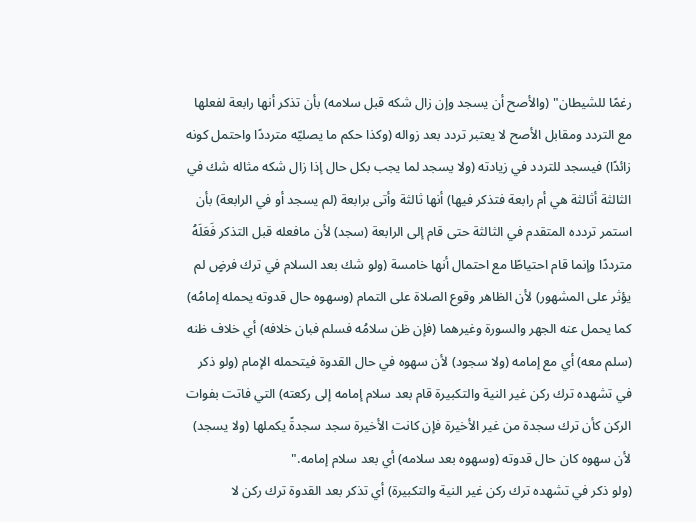رغمًا للشيطان" (والأصح أن يسجد وإن زال شكه قبل سلامه) بأن تذكر أنها رابعة لفعلها مع التردد ومقابل الأصح لا يعتبر تردد بعد زواله (وكذا حكم ما يصليّه مترددًا واحتمل كونه زائدًا) فيسجد للتردد في زيادته (ولا يسجد لما يجب بكل حال إذا زال شكه مثاله شك في الثالثة أثالثة هي أم رابعة فتذكر فيها) أنها ثالثة وأتى برابعة (لم يسجد أو في الرابعة) بأن استمر تردده المتقدم في الثالثة حتى قام إلى الرابعة (سجد) لأن مافعله قبل التذكر فَعَلَهُ مترددًا وإنما قام احتياطًا مع احتمال أنها خامسة (ولو شك بعد السلام في ترك فرضٍ لم يؤثر على المشهور) لأن الظاهر وقوع الصلاة على التمام (وسهوه حال قدوته يحمله إمامُه) كما يحمل عنه الجهر والسورة وغيرهما (فإن ظن سلامُه فسلم فبان خلافه) أي خلاف ظنه (سلم معه) أي مع إمامه (ولا سجود) لأن سهوه في حال القدوة فيتحمله الإمام (ولو ذكر في تشهده ترك ركن غير النية والتكبيرة قام بعد سلام إمامه إلى ركعته) التي فاتت بفوات الركن كأن ترك سجدة من غير الأخيرة فإن كانت الأخيرة سجد سجدةً يكملها (ولا يسجد) لأن سهوه كان حال قدوته (وسهوه بعد سلامه) أي بعد سلام إمامه."
(ولو ذكر في تشهده ترك ركن غير النية والتكبيرة) أي تذكر بعد القدوة ترك ركن لا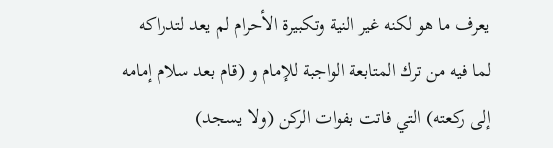يعرف ما هو لكنه غير النية وتكبيرة الأحرام لم يعد لتدراكه لما فيه من ترك المتابعة الواجبة للإمام و (قام بعد سلام إمامه إلى ركعته) التي فاتت بفوات الركن (ولا يسجد)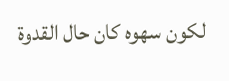لكون سهوه كان حال القدوة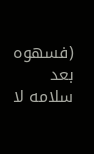(فسهوه بعد سلامه لا